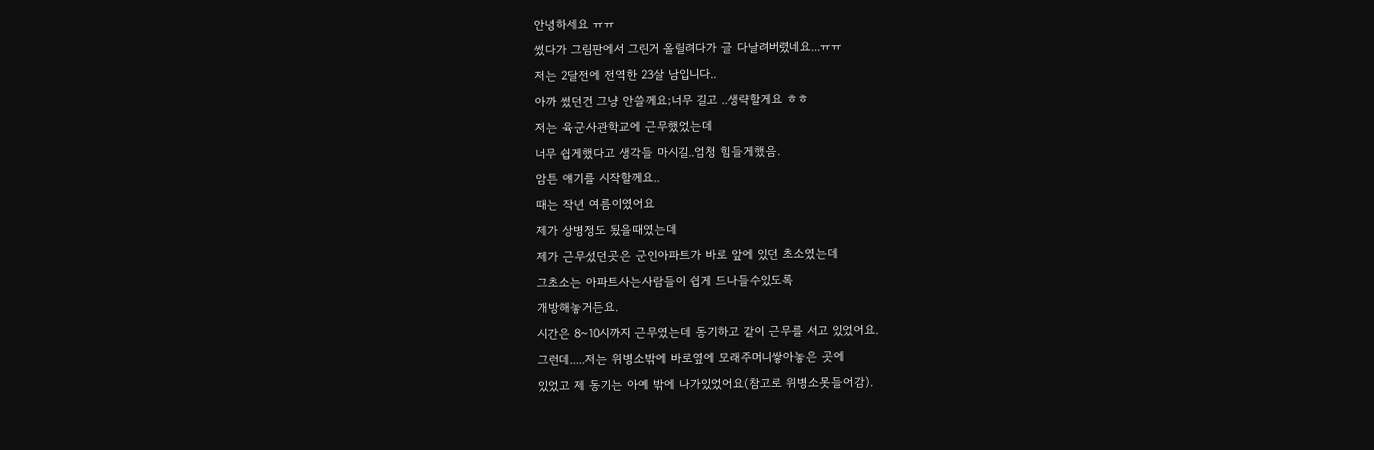안녕하세요 ㅠㅠ
썼다가 그림판에서 그린거 올릴려다가 글 다날려버렸네요...ㅠㅠ
저는 2달전에 전역한 23살 남입니다..
아까 썼던건 그냥 안쓸께요;너무 길고 ..생략할게요 ㅎㅎ
저는 육군사관학교에 근무했었는데
너무 쉽게했다고 생각들 마시길..엄청 힘들게했음.
암튼 얘기를 시작할께요..
때는 작년 여름이였어요
제가 상병정도 됬을때였는데
제가 근무섰던곳은 군인아파트가 바로 앞에 있던 초소였는데
그초소는 아파트사는사람들이 쉽게 드나들수있도록
개방해놓거든요.
시간은 8~10시까지 근무였는데 동기하고 같이 근무를 서고 있었어요.
그런데.....저는 위병소밖에 바로옆에 모래주머니쌓아놓은 곳에
있었고 제 동기는 아예 밖에 나가있었어요(참고로 위병소못들어감).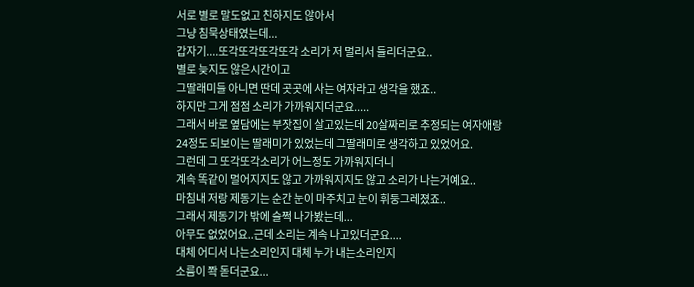서로 별로 말도없고 친하지도 않아서
그냥 침묵상태였는데...
갑자기....또각또각또각또각 소리가 저 멀리서 들리더군요..
별로 늦지도 않은시간이고
그딸래미들 아니면 딴데 곳곳에 사는 여자라고 생각을 했죠..
하지만 그게 점점 소리가 가까워지더군요.....
그래서 바로 옆담에는 부잣집이 살고있는데 20살짜리로 추정되는 여자애랑
24정도 되보이는 딸래미가 있었는데 그딸래미로 생각하고 있었어요.
그런데 그 또각또각소리가 어느정도 가까워지더니
계속 똑같이 멀어지지도 않고 가까워지지도 않고 소리가 나는거예요..
마침내 저랑 제동기는 순간 눈이 마주치고 눈이 휘둥그레졌죠..
그래서 제동기가 밖에 슬쩍 나가봤는데...
아무도 없었어요..근데 소리는 계속 나고있더군요....
대체 어디서 나는소리인지 대체 누가 내는소리인지
소름이 쫙 돋더군요...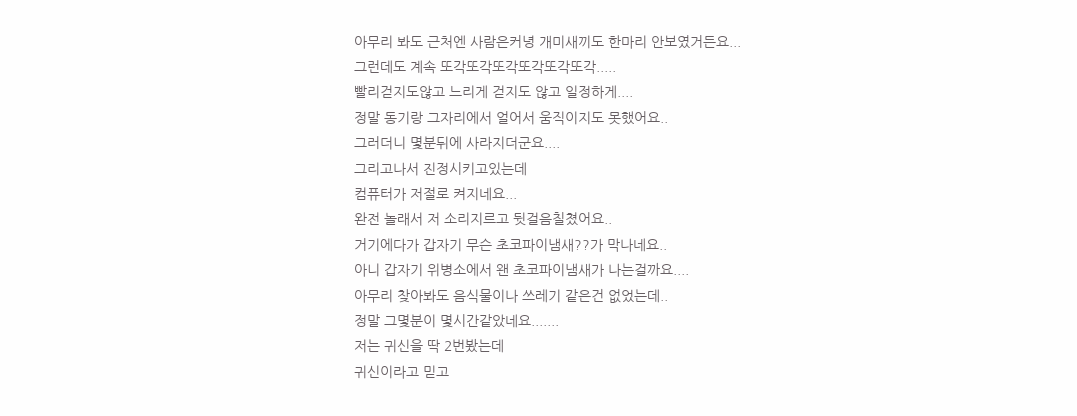아무리 봐도 근처엔 사람은커녕 개미새끼도 한마리 안보였거든요...
그런데도 계속 또각또각또각또각또각또각.....
빨리걷지도않고 느리게 걷지도 않고 일정하게....
정말 동기랑 그자리에서 얼어서 움직이지도 못했어요..
그러더니 몇분뒤에 사라지더군요....
그리고나서 진정시키고있는데
컴퓨터가 저절로 켜지네요...
완전 놀래서 저 소리지르고 뒷걸음칠쳤어요..
거기에다가 갑자기 무슨 초코파이냄새??가 막나네요..
아니 갑자기 위병소에서 왠 초코파이냄새가 나는걸까요....
아무리 찾아봐도 음식물이나 쓰레기 같은건 없었는데..
정말 그몇분이 몇시간같았네요.......
저는 귀신을 딱 2번봤는데
귀신이라고 믿고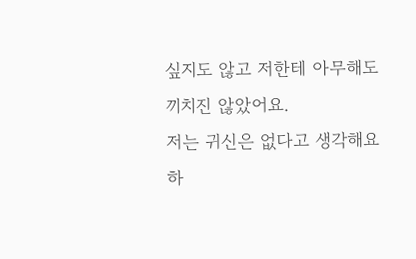싶지도 않고 저한테 아무해도 끼치진 않았어요.
저는 귀신은 없다고 생각해요
하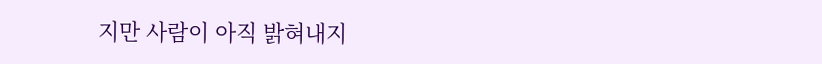지만 사람이 아직 밝혀내지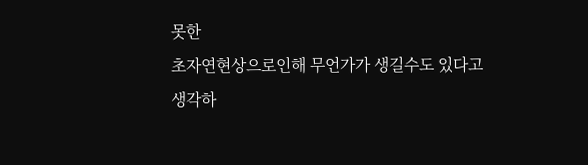못한
초자연현상으로인해 무언가가 생길수도 있다고
생각하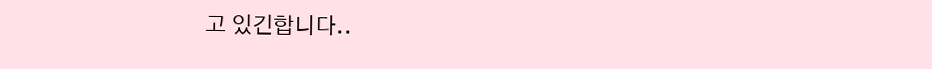고 있긴합니다..